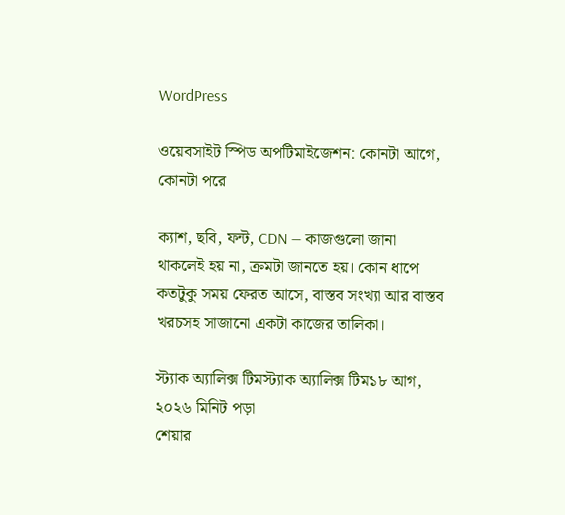WordPress

ওয়েবসাইট স্পিড অপটিমাইজেশন: কোনটা আগে, কোনটা পরে

ক্যাশ, ছবি, ফন্ট, CDN — কাজগুলো জানা থাকলেই হয় না, ক্রমটা জানতে হয়। কোন ধাপে কতটুকু সময় ফেরত আসে, বাস্তব সংখ্যা আর বাস্তব খরচসহ সাজানো একটা কাজের তালিকা।

স্ট্যাক অ্যালিক্স টিমস্ট্যাক অ্যালিক্স টিম১৮ আগ, ২০২৬ মিনিট পড়া
শেয়ার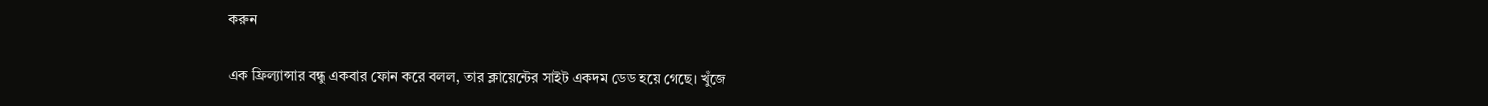করুন

এক ফ্রিল্যান্সার বন্ধু একবার ফোন করে বলল, তার ক্লায়েন্টের সাইট একদম ডেড হয়ে গেছে। খুঁজে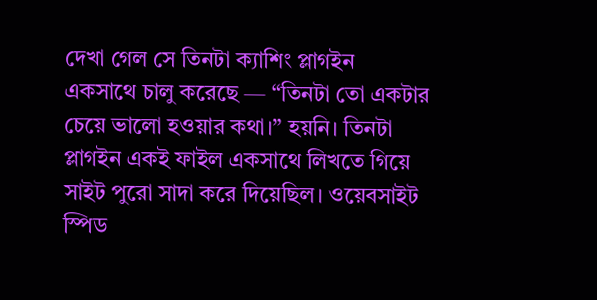দেখা গেল সে তিনটা ক্যাশিং প্লাগইন একসাথে চালু করেছে — “তিনটা তো একটার চেয়ে ভালো হওয়ার কথা।” হয়নি। তিনটা প্লাগইন একই ফাইল একসাথে লিখতে গিয়ে সাইট পুরো সাদা করে দিয়েছিল। ওয়েবসাইট স্পিড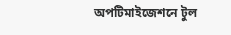অপটিমাইজেশনে টুল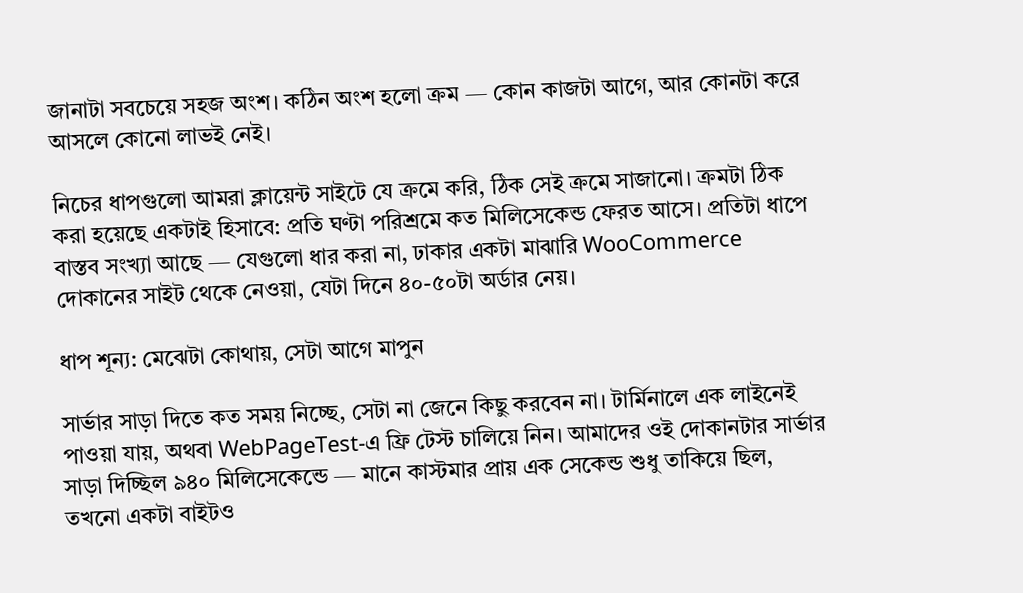জানাটা সবচেয়ে সহজ অংশ। কঠিন অংশ হলো ক্রম — কোন কাজটা আগে, আর কোনটা করে আসলে কোনো লাভই নেই।

নিচের ধাপগুলো আমরা ক্লায়েন্ট সাইটে যে ক্রমে করি, ঠিক সেই ক্রমে সাজানো। ক্রমটা ঠিক করা হয়েছে একটাই হিসাবে: প্রতি ঘণ্টা পরিশ্রমে কত মিলিসেকেন্ড ফেরত আসে। প্রতিটা ধাপে বাস্তব সংখ্যা আছে — যেগুলো ধার করা না, ঢাকার একটা মাঝারি WooCommerce দোকানের সাইট থেকে নেওয়া, যেটা দিনে ৪০-৫০টা অর্ডার নেয়।

ধাপ শূন্য: মেঝেটা কোথায়, সেটা আগে মাপুন

সার্ভার সাড়া দিতে কত সময় নিচ্ছে, সেটা না জেনে কিছু করবেন না। টার্মিনালে এক লাইনেই পাওয়া যায়, অথবা WebPageTest-এ ফ্রি টেস্ট চালিয়ে নিন। আমাদের ওই দোকানটার সার্ভার সাড়া দিচ্ছিল ৯৪০ মিলিসেকেন্ডে — মানে কাস্টমার প্রায় এক সেকেন্ড শুধু তাকিয়ে ছিল, তখনো একটা বাইটও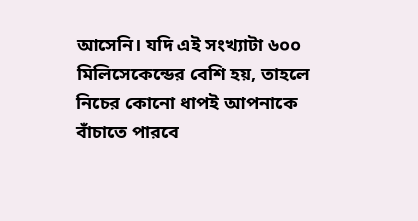আসেনি। যদি এই সংখ্যাটা ৬০০ মিলিসেকেন্ডের বেশি হয়, তাহলে নিচের কোনো ধাপই আপনাকে বাঁচাতে পারবে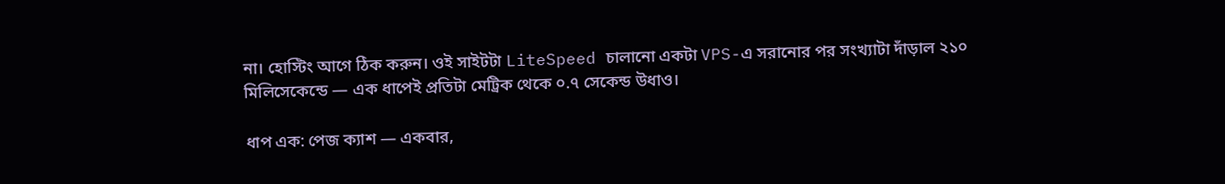না। হোস্টিং আগে ঠিক করুন। ওই সাইটটা LiteSpeed চালানো একটা VPS-এ সরানোর পর সংখ্যাটা দাঁড়াল ২১০ মিলিসেকেন্ডে — এক ধাপেই প্রতিটা মেট্রিক থেকে ০.৭ সেকেন্ড উধাও।

ধাপ এক: পেজ ক্যাশ — একবার,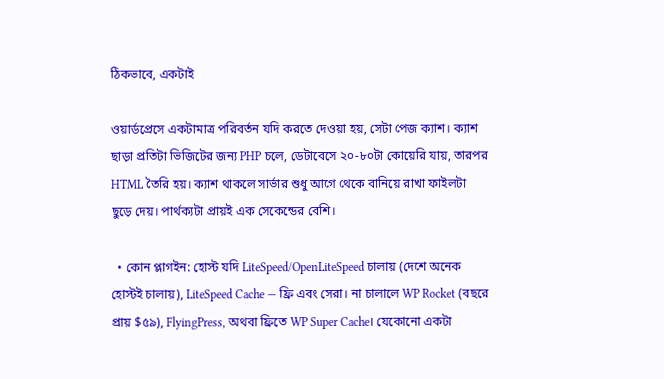ঠিকভাবে, একটাই

ওয়ার্ডপ্রেসে একটামাত্র পরিবর্তন যদি করতে দেওয়া হয়, সেটা পেজ ক্যাশ। ক্যাশ ছাড়া প্রতিটা ভিজিটের জন্য PHP চলে, ডেটাবেসে ২০-৮০টা কোয়েরি যায়, তারপর HTML তৈরি হয়। ক্যাশ থাকলে সার্ভার শুধু আগে থেকে বানিয়ে রাখা ফাইলটা ছুড়ে দেয়। পার্থক্যটা প্রায়ই এক সেকেন্ডের বেশি।

  • কোন প্লাগইন: হোস্ট যদি LiteSpeed/OpenLiteSpeed চালায় (দেশে অনেক হোস্টই চালায়), LiteSpeed Cache — ফ্রি এবং সেরা। না চালালে WP Rocket (বছরে প্রায় $৫৯), FlyingPress, অথবা ফ্রিতে WP Super Cache। যেকোনো একটা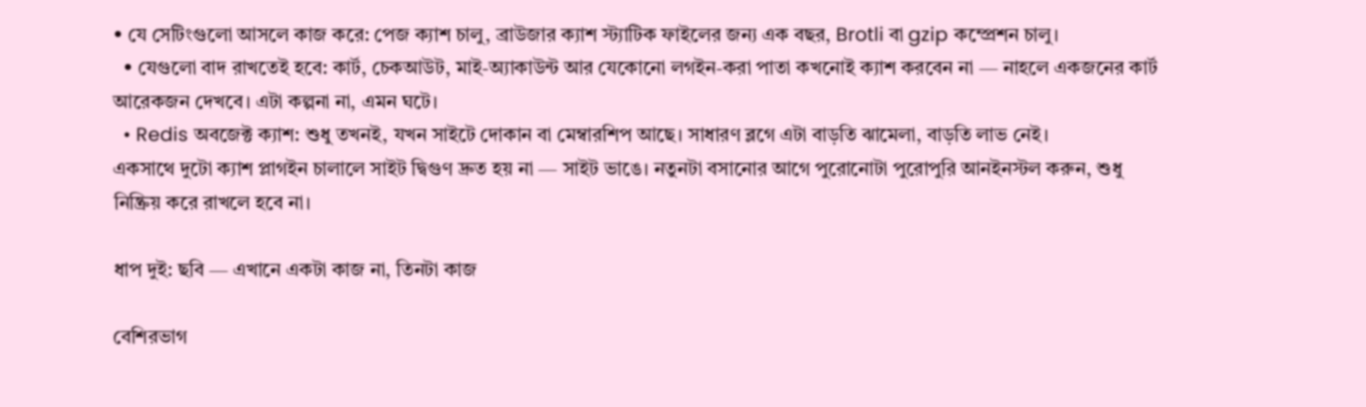• যে সেটিংগুলো আসলে কাজ করে: পেজ ক্যাশ চালু, ব্রাউজার ক্যাশ স্ট্যাটিক ফাইলের জন্য এক বছর, Brotli বা gzip কম্প্রেশন চালু।
  • যেগুলো বাদ রাখতেই হবে: কার্ট, চেকআউট, মাই-অ্যাকাউন্ট আর যেকোনো লগইন-করা পাতা কখনোই ক্যাশ করবেন না — নাহলে একজনের কার্ট আরেকজন দেখবে। এটা কল্পনা না, এমন ঘটে।
  • Redis অবজেক্ট ক্যাশ: শুধু তখনই, যখন সাইটে দোকান বা মেম্বারশিপ আছে। সাধারণ ব্লগে এটা বাড়তি ঝামেলা, বাড়তি লাভ নেই।
একসাথে দুটো ক্যাশ প্লাগইন চালালে সাইট দ্বিগুণ দ্রুত হয় না — সাইট ভাঙে। নতুনটা বসানোর আগে পুরোনোটা পুরোপুরি আনইনস্টল করুন, শুধু নিষ্ক্রিয় করে রাখলে হবে না।

ধাপ দুই: ছবি — এখানে একটা কাজ না, তিনটা কাজ

বেশিরভাগ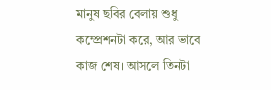মানুষ ছবির বেলায় শুধু কম্প্রেশনটা করে, আর ভাবে কাজ শেষ। আসলে তিনটা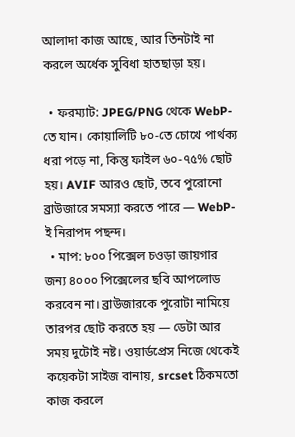আলাদা কাজ আছে, আর তিনটাই না করলে অর্ধেক সুবিধা হাতছাড়া হয়।

  • ফরম্যাট: JPEG/PNG থেকে WebP-তে যান। কোয়ালিটি ৮০-তে চোখে পার্থক্য ধরা পড়ে না, কিন্তু ফাইল ৬০-৭৫% ছোট হয়। AVIF আরও ছোট, তবে পুরোনো ব্রাউজারে সমস্যা করতে পারে — WebP-ই নিরাপদ পছন্দ।
  • মাপ: ৮০০ পিক্সেল চওড়া জায়গার জন্য ৪০০০ পিক্সেলের ছবি আপলোড করবেন না। ব্রাউজারকে পুরোটা নামিয়ে তারপর ছোট করতে হয় — ডেটা আর সময় দুটোই নষ্ট। ওয়ার্ডপ্রেস নিজে থেকেই কয়েকটা সাইজ বানায়, srcset ঠিকমতো কাজ করলে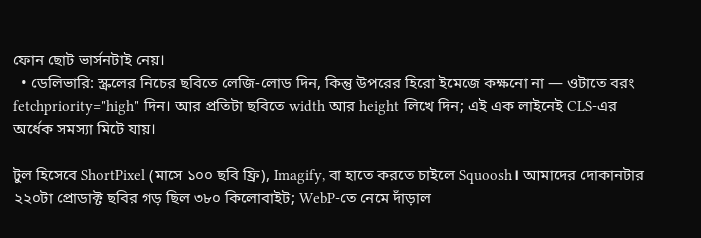ফোন ছোট ভার্সনটাই নেয়।
  • ডেলিভারি: স্ক্রলের নিচের ছবিতে লেজি-লোড দিন, কিন্তু উপরের হিরো ইমেজে কক্ষনো না — ওটাতে বরং fetchpriority="high" দিন। আর প্রতিটা ছবিতে width আর height লিখে দিন; এই এক লাইনেই CLS-এর অর্ধেক সমস্যা মিটে যায়।

টুল হিসেবে ShortPixel (মাসে ১০০ ছবি ফ্রি), Imagify, বা হাতে করতে চাইলে Squoosh। আমাদের দোকানটার ২২০টা প্রোডাক্ট ছবির গড় ছিল ৩৮০ কিলোবাইট; WebP-তে নেমে দাঁড়াল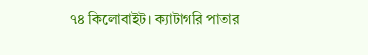৭৪ কিলোবাইট। ক্যাটাগরি পাতার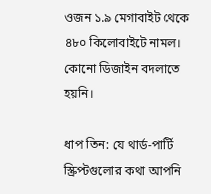ওজন ১.৯ মেগাবাইট থেকে ৪৮০ কিলোবাইটে নামল। কোনো ডিজাইন বদলাতে হয়নি।

ধাপ তিন: যে থার্ড-পার্টি স্ক্রিপ্টগুলোর কথা আপনি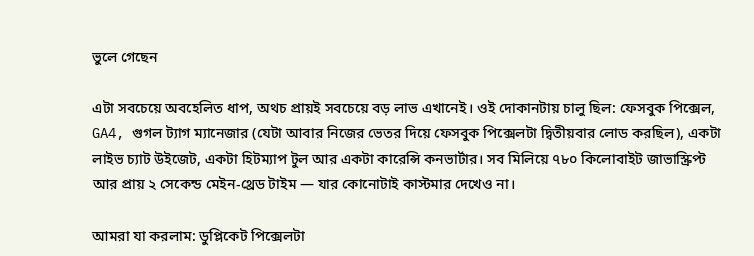ভুলে গেছেন

এটা সবচেয়ে অবহেলিত ধাপ, অথচ প্রায়ই সবচেয়ে বড় লাভ এখানেই। ওই দোকানটায় চালু ছিল: ফেসবুক পিক্সেল, GA4, গুগল ট্যাগ ম্যানেজার (যেটা আবার নিজের ভেতর দিয়ে ফেসবুক পিক্সেলটা দ্বিতীয়বার লোড করছিল), একটা লাইভ চ্যাট উইজেট, একটা হিটম্যাপ টুল আর একটা কারেন্সি কনভার্টার। সব মিলিয়ে ৭৮০ কিলোবাইট জাভাস্ক্রিপ্ট আর প্রায় ২ সেকেন্ড মেইন-থ্রেড টাইম — যার কোনোটাই কাস্টমার দেখেও না।

আমরা যা করলাম: ডুপ্লিকেট পিক্সেলটা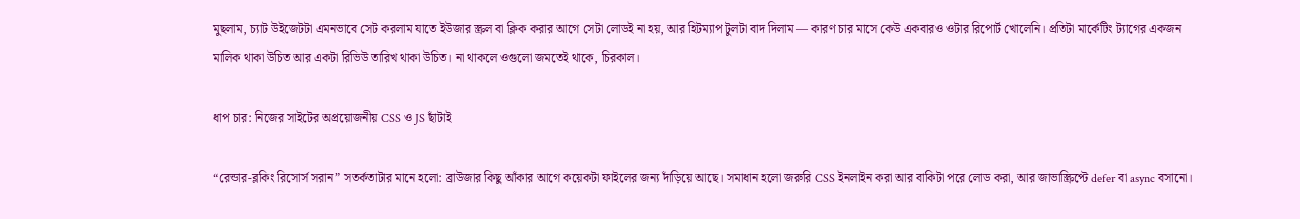মুছলাম, চ্যাট উইজেটটা এমনভাবে সেট করলাম যাতে ইউজার স্ক্রল বা ক্লিক করার আগে সেটা লোডই না হয়, আর হিটম্যাপ টুলটা বাদ দিলাম — কারণ চার মাসে কেউ একবারও ওটার রিপোর্ট খোলেনি। প্রতিটা মার্কেটিং ট্যাগের একজন মালিক থাকা উচিত আর একটা রিভিউ তারিখ থাকা উচিত। না থাকলে ওগুলো জমতেই থাকে, চিরকাল।

ধাপ চার: নিজের সাইটের অপ্রয়োজনীয় CSS ও JS ছাঁটাই

“রেন্ডার-ব্লকিং রিসোর্স সরান” সতর্কতাটার মানে হলো: ব্রাউজার কিছু আঁকার আগে কয়েকটা ফাইলের জন্য দাঁড়িয়ে আছে। সমাধান হলো জরুরি CSS ইনলাইন করা আর বাকিটা পরে লোড করা, আর জাভাস্ক্রিপ্টে defer বা async বসানো।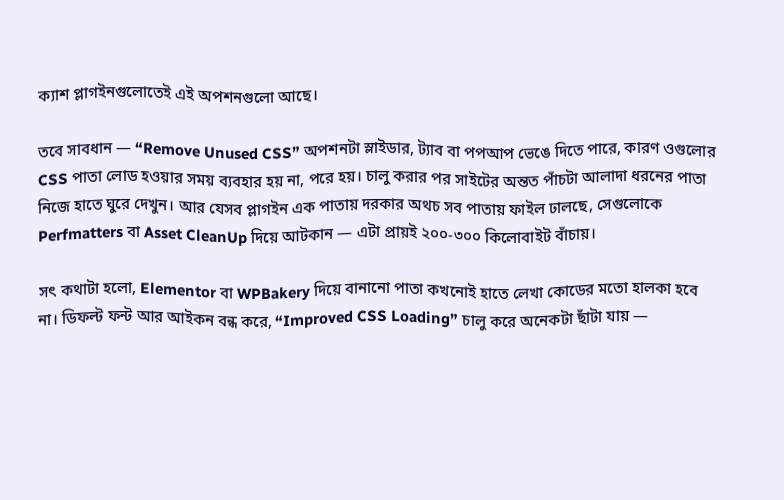ক্যাশ প্লাগইনগুলোতেই এই অপশনগুলো আছে।

তবে সাবধান — “Remove Unused CSS” অপশনটা স্লাইডার, ট্যাব বা পপআপ ভেঙে দিতে পারে, কারণ ওগুলোর CSS পাতা লোড হওয়ার সময় ব্যবহার হয় না, পরে হয়। চালু করার পর সাইটের অন্তত পাঁচটা আলাদা ধরনের পাতা নিজে হাতে ঘুরে দেখুন। আর যেসব প্লাগইন এক পাতায় দরকার অথচ সব পাতায় ফাইল ঢালছে, সেগুলোকে Perfmatters বা Asset CleanUp দিয়ে আটকান — এটা প্রায়ই ২০০-৩০০ কিলোবাইট বাঁচায়।

সৎ কথাটা হলো, Elementor বা WPBakery দিয়ে বানানো পাতা কখনোই হাতে লেখা কোডের মতো হালকা হবে না। ডিফল্ট ফন্ট আর আইকন বন্ধ করে, “Improved CSS Loading” চালু করে অনেকটা ছাঁটা যায় —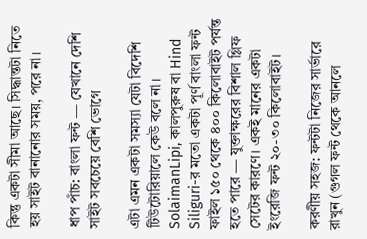কিন্তু একটা সীমা আছে। সিদ্ধান্তটা নিতে হয় সাইট বানানোর সময়, পরে না।

ধাপ পাঁচ: বাংলা ফন্ট — যেখানে দেশি সাইট সবচেয়ে বেশি ভোগে

এটা এমন একটা সমস্যা যেটা বিদেশি টিউটোরিয়ালে কেউ বলে না। SolaimanLipi, কালপুরুষ বা Hind Siliguri-র মতো একটা পূর্ণ বাংলা ফন্ট ফাইল ১৫০ থেকে ৪০০ কিলোবাইট পর্যন্ত হতে পারে — যুক্তাক্ষরের বিশাল গ্লিফ সেটের কারণে। একই মানের একটা ইংরেজি ফন্ট ২০-৩০ কিলোবাইট।

করণীয় সহজ: ফন্টটা নিজের সার্ভারে রাখুন (গুগল ফন্ট থেকে আনলে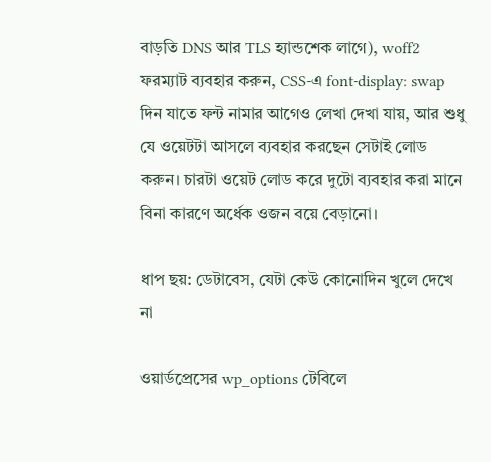বাড়তি DNS আর TLS হ্যান্ডশেক লাগে), woff2 ফরম্যাট ব্যবহার করুন, CSS-এ font-display: swap দিন যাতে ফন্ট নামার আগেও লেখা দেখা যায়, আর শুধু যে ওয়েটটা আসলে ব্যবহার করছেন সেটাই লোড করুন। চারটা ওয়েট লোড করে দুটো ব্যবহার করা মানে বিনা কারণে অর্ধেক ওজন বয়ে বেড়ানো।

ধাপ ছয়: ডেটাবেস, যেটা কেউ কোনোদিন খুলে দেখে না

ওয়ার্ডপ্রেসের wp_options টেবিলে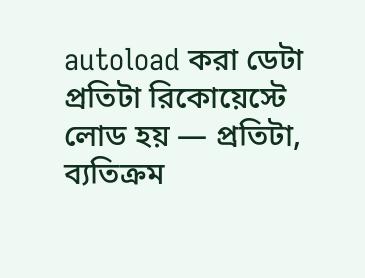autoload করা ডেটা প্রতিটা রিকোয়েস্টে লোড হয় — প্রতিটা, ব্যতিক্রম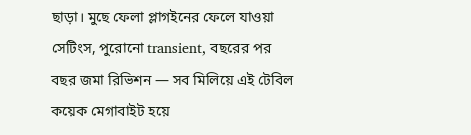ছাড়া। মুছে ফেলা প্লাগইনের ফেলে যাওয়া সেটিংস, পুরোনো transient, বছরের পর বছর জমা রিভিশন — সব মিলিয়ে এই টেবিল কয়েক মেগাবাইট হয়ে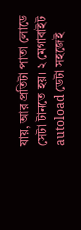যায়, আর প্রতিটা পাতা লোডে সেটা টানতে হয়। ২ মেগাবাইট autoload ডেটা সহজেই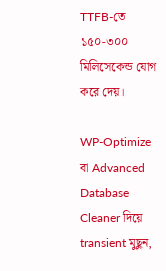TTFB-তে ১৫০-৩০০ মিলিসেকেন্ড যোগ করে দেয়।

WP-Optimize বা Advanced Database Cleaner দিয়ে transient মুছুন,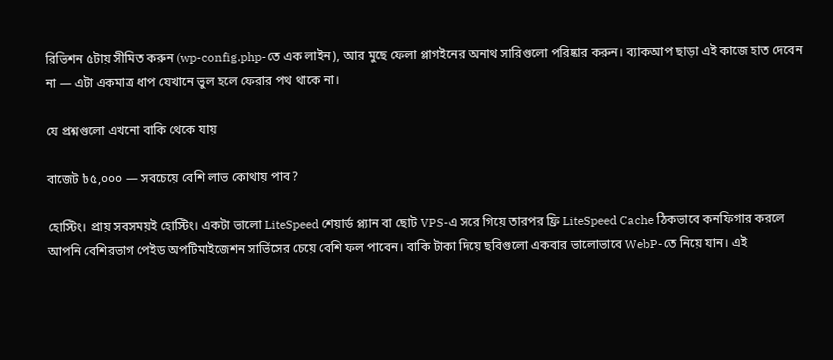রিভিশন ৫টায় সীমিত করুন (wp-config.php-তে এক লাইন), আর মুছে ফেলা প্লাগইনের অনাথ সারিগুলো পরিষ্কার করুন। ব্যাকআপ ছাড়া এই কাজে হাত দেবেন না — এটা একমাত্র ধাপ যেখানে ভুল হলে ফেরার পথ থাকে না।

যে প্রশ্নগুলো এখনো বাকি থেকে যায়

বাজেট ৳৫,০০০ — সবচেয়ে বেশি লাভ কোথায় পাব?

হোস্টিং। প্রায় সবসময়ই হোস্টিং। একটা ভালো LiteSpeed শেয়ার্ড প্ল্যান বা ছোট VPS-এ সরে গিয়ে তারপর ফ্রি LiteSpeed Cache ঠিকভাবে কনফিগার করলে আপনি বেশিরভাগ পেইড অপটিমাইজেশন সার্ভিসের চেয়ে বেশি ফল পাবেন। বাকি টাকা দিয়ে ছবিগুলো একবার ভালোভাবে WebP-তে নিয়ে যান। এই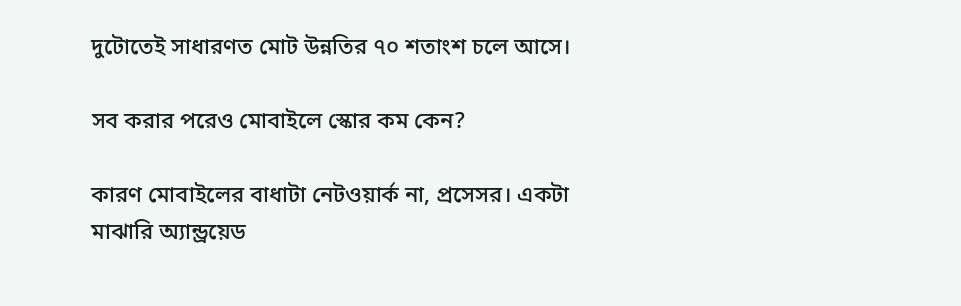দুটোতেই সাধারণত মোট উন্নতির ৭০ শতাংশ চলে আসে।

সব করার পরেও মোবাইলে স্কোর কম কেন?

কারণ মোবাইলের বাধাটা নেটওয়ার্ক না, প্রসেসর। একটা মাঝারি অ্যান্ড্রয়েড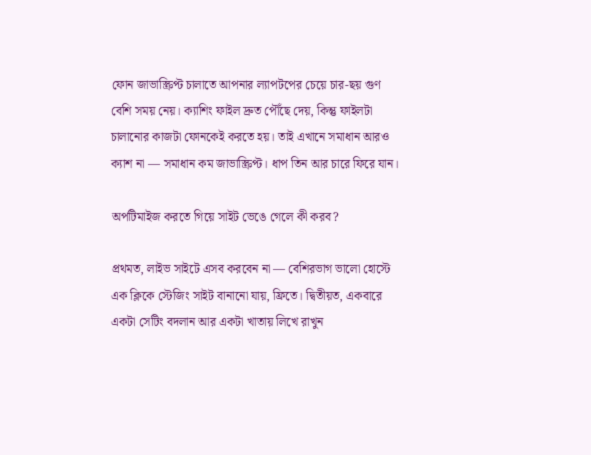ফোন জাভাস্ক্রিপ্ট চালাতে আপনার ল্যাপটপের চেয়ে চার-ছয় গুণ বেশি সময় নেয়। ক্যাশিং ফাইল দ্রুত পৌঁছে দেয়, কিন্তু ফাইলটা চালানোর কাজটা ফোনকেই করতে হয়। তাই এখানে সমাধান আরও ক্যাশ না — সমাধান কম জাভাস্ক্রিপ্ট। ধাপ তিন আর চারে ফিরে যান।

অপটিমাইজ করতে গিয়ে সাইট ভেঙে গেলে কী করব?

প্রথমত, লাইভ সাইটে এসব করবেন না — বেশিরভাগ ভালো হোস্টে এক ক্লিকে স্টেজিং সাইট বানানো যায়, ফ্রিতে। দ্বিতীয়ত, একবারে একটা সেটিং বদলান আর একটা খাতায় লিখে রাখুন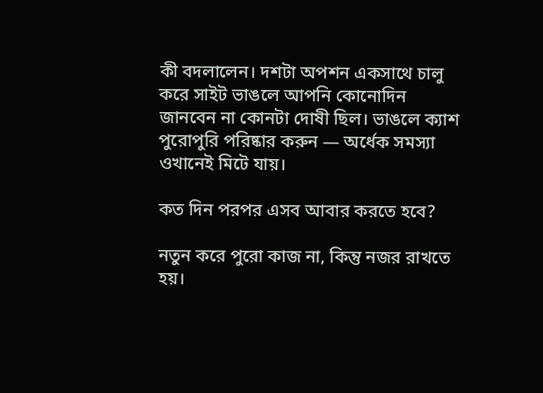কী বদলালেন। দশটা অপশন একসাথে চালু করে সাইট ভাঙলে আপনি কোনোদিন জানবেন না কোনটা দোষী ছিল। ভাঙলে ক্যাশ পুরোপুরি পরিষ্কার করুন — অর্ধেক সমস্যা ওখানেই মিটে যায়।

কত দিন পরপর এসব আবার করতে হবে?

নতুন করে পুরো কাজ না, কিন্তু নজর রাখতে হয়।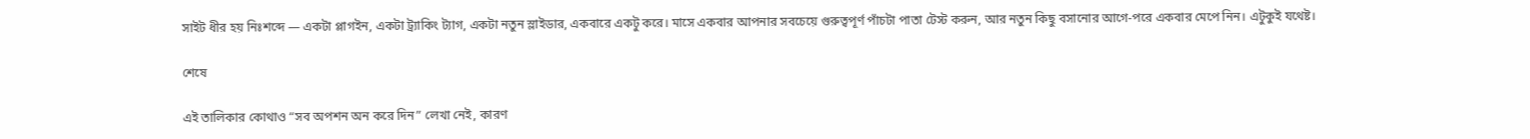সাইট ধীর হয় নিঃশব্দে — একটা প্লাগইন, একটা ট্র্যাকিং ট্যাগ, একটা নতুন স্লাইডার, একবারে একটু করে। মাসে একবার আপনার সবচেয়ে গুরুত্বপূর্ণ পাঁচটা পাতা টেস্ট করুন, আর নতুন কিছু বসানোর আগে-পরে একবার মেপে নিন। এটুকুই যথেষ্ট।

শেষে

এই তালিকার কোথাও “সব অপশন অন করে দিন” লেখা নেই, কারণ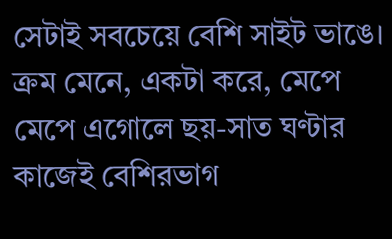সেটাই সবচেয়ে বেশি সাইট ভাঙে। ক্রম মেনে, একটা করে, মেপে মেপে এগোলে ছয়-সাত ঘণ্টার কাজেই বেশিরভাগ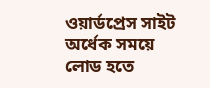ওয়ার্ডপ্রেস সাইট অর্ধেক সময়ে লোড হতে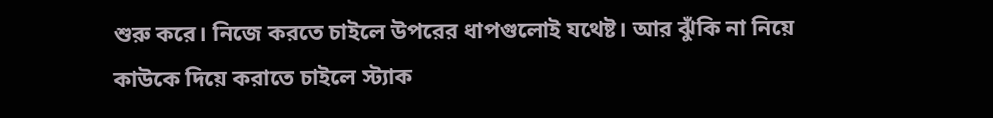শুরু করে। নিজে করতে চাইলে উপরের ধাপগুলোই যথেষ্ট। আর ঝুঁকি না নিয়ে কাউকে দিয়ে করাতে চাইলে স্ট্যাক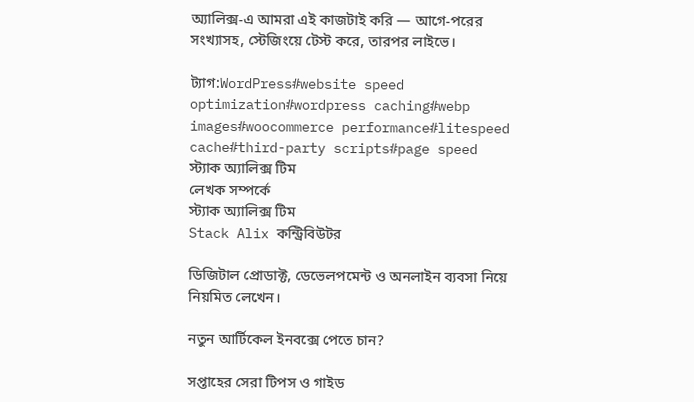অ্যালিক্স-এ আমরা এই কাজটাই করি — আগে-পরের সংখ্যাসহ, স্টেজিংয়ে টেস্ট করে, তারপর লাইভে।

ট্যাগ:WordPress#website speed optimization#wordpress caching#webp images#woocommerce performance#litespeed cache#third-party scripts#page speed
স্ট্যাক অ্যালিক্স টিম
লেখক সম্পর্কে
স্ট্যাক অ্যালিক্স টিম
Stack Alix কন্ট্রিবিউটর

ডিজিটাল প্রোডাক্ট, ডেভেলপমেন্ট ও অনলাইন ব্যবসা নিয়ে নিয়মিত লেখেন।

নতুন আর্টিকেল ইনবক্সে পেতে চান?

সপ্তাহের সেরা টিপস ও গাইড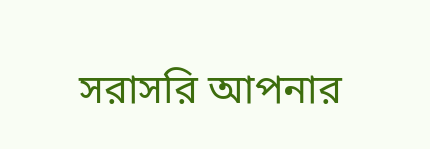সরাসরি আপনার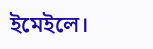ইমেইলে।